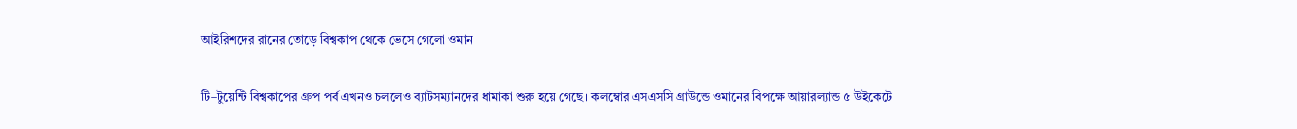আইরিশদের রানের তোড়ে বিশ্বকাপ থেকে ভেসে গেলো ওমান

টি–টুয়েন্টি বিশ্বকাপের গ্রুপ পর্ব এখনও চললেও ব্যাটসম্যানদের ধামাকা শুরু হয়ে গেছে। কলম্বোর এসএসসি গ্রাউন্ডে ওমানের বিপক্ষে আয়ারল্যান্ড ৫ উইকেটে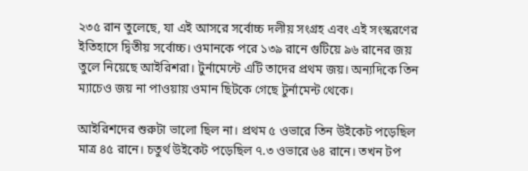২৩৫ রান তুলেছে, যা এই আসরে সর্বোচ্চ দলীয় সংগ্রহ এবং এই সংস্করণের ইতিহাসে দ্বিতীয় সর্বোচ্চ। ওমানকে পরে ১৩৯ রানে গুটিয়ে ৯৬ রানের জয় তুলে নিয়েছে আইরিশরা। টুর্নামেন্টে এটি তাদের প্রথম জয়। অন্যদিকে তিন ম্যাচেও জয় না পাওয়ায় ওমান ছিটকে গেছে টুর্নামেন্ট থেকে।

আইরিশদের শুরুটা ভালো ছিল না। প্রথম ৫ ওভারে তিন উইকেট পড়েছিল মাত্র ৪৫ রানে। চতুর্থ উইকেট পড়েছিল ৭.৩ ওভারে ৬৪ রানে। তখন টপ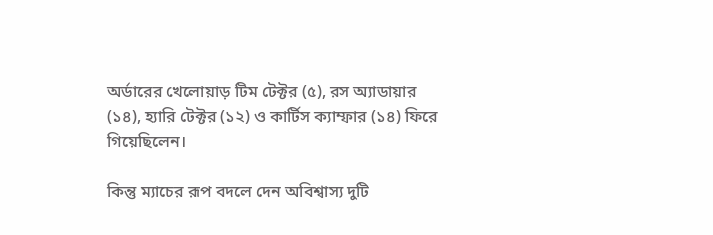অর্ডারের খেলোয়াড় টিম টেক্টর (৫), রস অ্যাডায়ার (১৪), হ্যারি টেক্টর (১২) ও কার্টিস ক্যাম্ফার (১৪) ফিরে গিয়েছিলেন।

কিন্তু ম্যাচের রূপ বদলে দেন অবিশ্বাস্য দুটি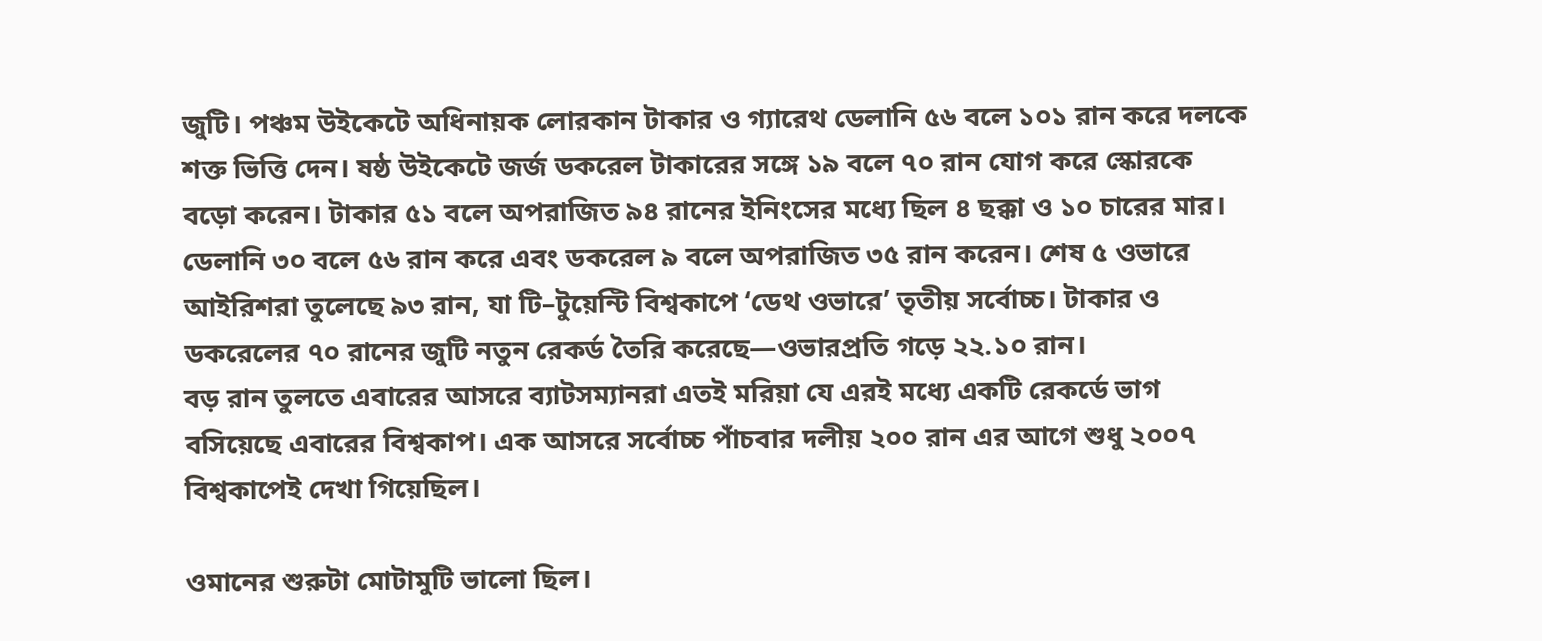জুটি। পঞ্চম উইকেটে অধিনায়ক লোরকান টাকার ও গ্যারেথ ডেলানি ৫৬ বলে ১০১ রান করে দলকে শক্ত ভিত্তি দেন। ষষ্ঠ উইকেটে জর্জ ডকরেল টাকারের সঙ্গে ১৯ বলে ৭০ রান যোগ করে স্কোরকে বড়ো করেন। টাকার ৫১ বলে অপরাজিত ৯৪ রানের ইনিংসের মধ্যে ছিল ৪ ছক্কা ও ১০ চারের মার। ডেলানি ৩০ বলে ৫৬ রান করে এবং ডকরেল ৯ বলে অপরাজিত ৩৫ রান করেন। শেষ ৫ ওভারে আইরিশরা তুলেছে ৯৩ রান, যা টি–টুয়েন্টি বিশ্বকাপে ‘ডেথ ওভারে’ তৃতীয় সর্বোচ্চ। টাকার ও ডকরেলের ৭০ রানের জুটি নতুন রেকর্ড তৈরি করেছে—ওভারপ্রতি গড়ে ২২.১০ রান।
বড় রান তুলতে এবারের আসরে ব্যাটসম্যানরা এতই মরিয়া যে এরই মধ্যে একটি রেকর্ডে ভাগ বসিয়েছে এবারের বিশ্বকাপ। এক আসরে সর্বোচ্চ পাঁচবার দলীয় ২০০ রান এর আগে শুধু ২০০৭ বিশ্বকাপেই দেখা গিয়েছিল।

ওমানের শুরুটা মোটামুটি ভালো ছিল।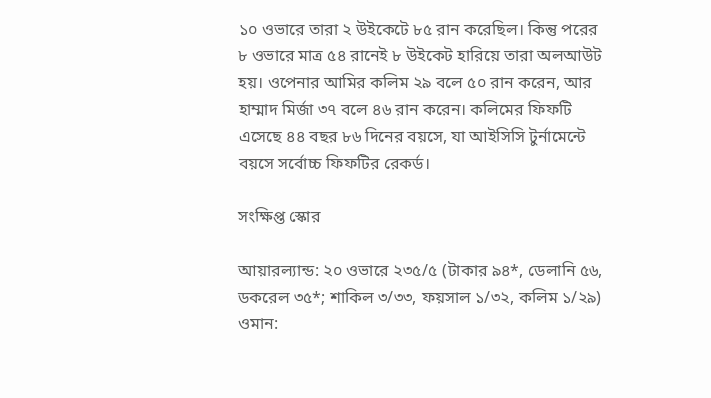১০ ওভারে তারা ২ উইকেটে ৮৫ রান করেছিল। কিন্তু পরের ৮ ওভারে মাত্র ৫৪ রানেই ৮ উইকেট হারিয়ে তারা অলআউট হয়। ওপেনার আমির কলিম ২৯ বলে ৫০ রান করেন, আর হাম্মাদ মির্জা ৩৭ বলে ৪৬ রান করেন। কলিমের ফিফটি এসেছে ৪৪ বছর ৮৬ দিনের বয়সে, যা আইসিসি টুর্নামেন্টে বয়সে সর্বোচ্চ ফিফটির রেকর্ড।

সংক্ষিপ্ত স্কোর

আয়ারল্যান্ড: ২০ ওভারে ২৩৫/৫ (টাকার ৯৪*, ডেলানি ৫৬, ডকরেল ৩৫*; শাকিল ৩/৩৩, ফয়সাল ১/৩২, কলিম ১/২৯)
ওমান: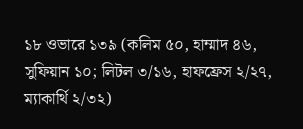১৮ ওভারে ১৩৯ (কলিম ৫০, হাম্মাদ ৪৬, সুফিয়ান ১০; লিটল ৩/১৬, হাফফ্রেস ২/২৭, ম্যাকার্থি ২/৩২)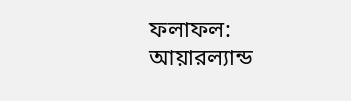ফলাফল: আয়ারল্যান্ড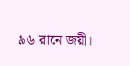৯৬ রানে জয়ী।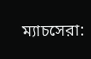ম্যাচসেরা: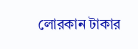লোরকান টাকার